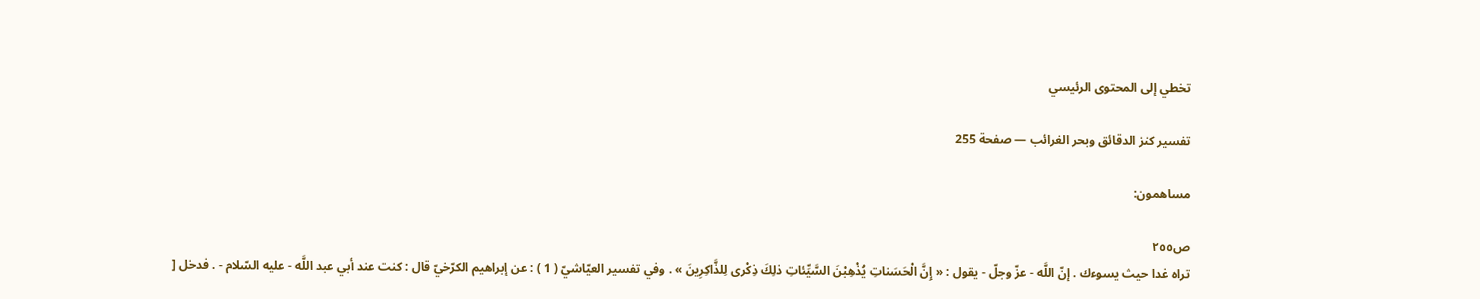تخطي إلى المحتوى الرئيسي

تفسير كنز الدقائق وبحر الغرائب — صفحة 255

مساهمون:

ص٢٥٥
تراه غدا حيث يسوءك . إنّ اللَّه - عزّ وجلّ - يقول : « إِنَّ الْحَسَناتِ يُذْهِبْنَ السَّيِّئاتِ ذلِكَ ذِكْرى لِلذَّاكِرِينَ » . وفي تفسير العيّاشيّ ( 1 ) : عن إبراهيم الكرّخيّ قال : كنت عند أبي عبد اللَّه - عليه السّلام - . فدخل [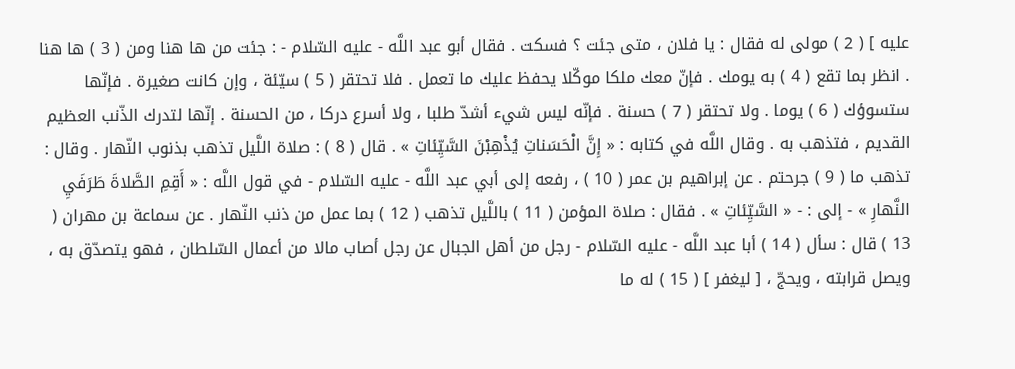عليه ] ( 2 ) مولى له فقال : يا فلان ، متى جئت ؟ فسكت . فقال أبو عبد اللَّه - عليه السّلام - : جئت من ها هنا ومن ( 3 ) ها هنا . انظر بما تقع ( 4 ) به يومك . فإنّ معك ملكا موكّلا يحفظ عليك ما تعمل . فلا تحتقر ( 5 ) سيّئة ، وإن كانت صغيرة . فإنّها ستسوؤك ( 6 ) يوما . ولا تحتقر ( 7 ) حسنة . فإنّه ليس شيء أشدّ طلبا ، ولا أسرع دركا ، من الحسنة . إنّها لتدرك الذّنب العظيم القديم ، فتذهب به . وقال اللَّه في كتابه : « إِنَّ الْحَسَناتِ يُذْهِبْنَ السَّيِّئاتِ » . قال ( 8 ) : صلاة اللَّيل تذهب بذنوب النّهار . وقال : تذهب ما ( 9 ) جرحتم . عن إبراهيم بن عمر ( 10 ) ، رفعه إلى أبي عبد اللَّه - عليه السّلام - في قول اللَّه : « أَقِمِ الصَّلاةَ طَرَفَيِ النَّهارِ » - إلى : - « السَّيِّئاتِ » . فقال : صلاة المؤمن ( 11 ) باللَّيل تذهب ( 12 ) بما عمل من ذنب النّهار . عن سماعة بن مهران ( 13 ) قال : سأل ( 14 ) أبا عبد اللَّه - عليه السّلام - رجل من أهل الجبال عن رجل أصاب مالا من أعمال السّلطان ، فهو يتصدّق به ، ويصل قرابته ، ويحجّ ، [ ليغفر ] ( 15 ) له ما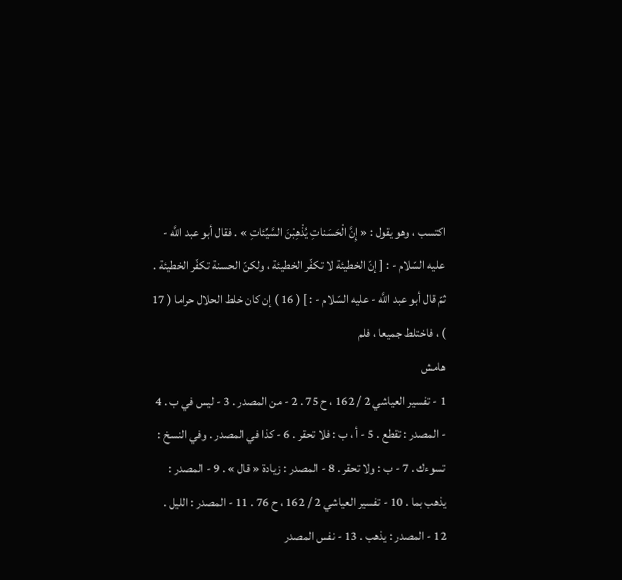اكتسب ، وهو يقول : « إِنَّ الْحَسَناتِ يُذْهِبْنَ السَّيِّئاتِ » . فقال أبو عبد اللَّه - عليه السّلام - : [ إنّ الخطيئة لا تكفّر الخطيئة ، ولكنّ الحسنة تكفّر الخطيئة . ثمّ قال أبو عبد اللَّه - عليه السّلام - : ] ( 16 ) إن كان خلط الحلال حراما ( 17 ) ، فاختلط جميعا ، فلم
هامش
1 - تفسير العياشي 2 / 162 ، ح 75 . 2 - من المصدر . 3 - ليس في ب . 4 - المصدر : تقطع . 5 - أ ، ب : فلا تحقر . 6 - كذا في المصدر . وفي النسخ : تسوءك . 7 - ب : ولا تحقر . 8 - المصدر : زيادة « قال » . 9 - المصدر : يذهب بما . 10 - تفسير العياشي 2 / 162 ، ح 76 . 11 - المصدر : الليل . 12 - المصدر : يذهب . 13 - نفس المصدر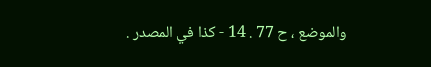والموضع ، ح 77 . 14 - كذا في المصدر .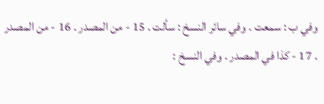وفي ب : سمعت . وفي سائر النسخ : سألت . 15 - من المصدر . 16 - من المصدر . 17 - كذا في المصدر . وفي النسخ :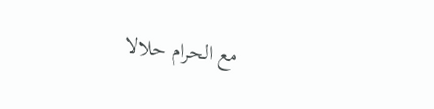مع الحرام حلالا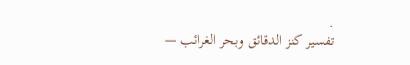.
تفسير كنز الدقائق وبحر الغرائب —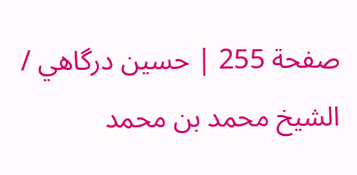صفحة 255 | حسين درگاهي / الشيخ محمد بن محمد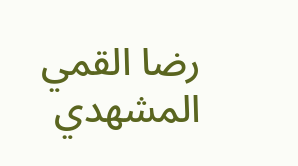رضا القمي المشهدي